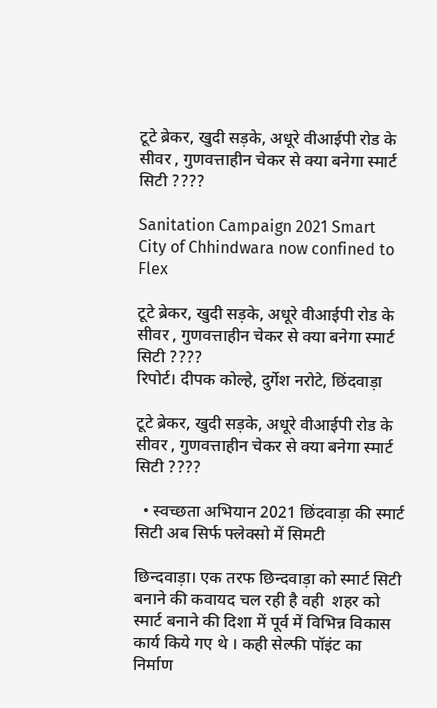टूटे ब्रेकर, खुदी सड़के, अधूरे वीआईपी रोड के सीवर , गुणवत्ताहीन चेकर से क्या बनेगा स्मार्ट सिटी ????

Sanitation Campaign 2021 Smart City of Chhindwara now confined to Flex

टूटे ब्रेकर, खुदी सड़के, अधूरे वीआईपी रोड के सीवर , गुणवत्ताहीन चेकर से क्या बनेगा स्मार्ट सिटी ????
रिपोर्ट। दीपक कोल्हे, दुर्गेश नरोटे, छिंदवाड़ा

टूटे ब्रेकर, खुदी सड़के, अधूरे वीआईपी रोड के सीवर , गुणवत्ताहीन चेकर से क्या बनेगा स्मार्ट सिटी ????

  • स्वच्छता अभियान 2021 छिंदवाड़ा की स्मार्ट सिटी अब सिर्फ फ्लेक्सो में सिमटी

छिन्दवाड़ा। एक तरफ छिन्दवाड़ा को स्मार्ट सिटी बनाने की कवायद चल रही है वही  शहर को स्मार्ट बनाने की दिशा में पूर्व में विभिन्न विकास कार्य किये गए थे । कही सेल्फी पॉइंट का निर्माण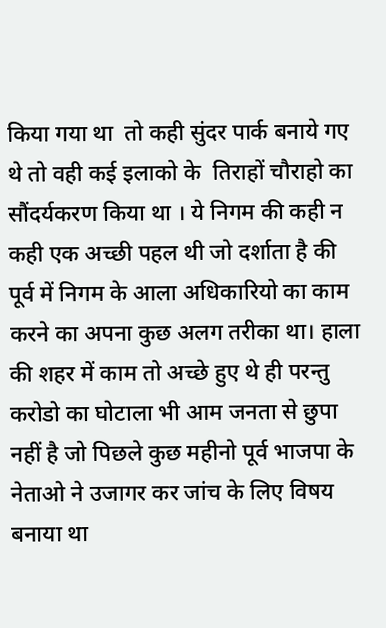किया गया था  तो कही सुंदर पार्क बनाये गए थे तो वही कई इलाको के  तिराहों चौराहो का सौंदर्यकरण किया था । ये निगम की कही न कही एक अच्छी पहल थी जो दर्शाता है की पूर्व में निगम के आला अधिकारियो का काम करने का अपना कुछ अलग तरीका था। हाला की शहर में काम तो अच्छे हुए थे ही परन्तु करोडो का घोटाला भी आम जनता से छुपा नहीं है जो पिछले कुछ महीनो पूर्व भाजपा के नेताओ ने उजागर कर जांच के लिए विषय बनाया था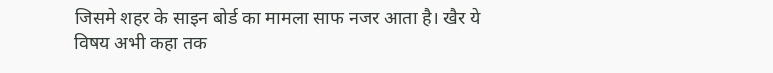जिसमे शहर के साइन बोर्ड का मामला साफ नजर आता है। खैर ये विषय अभी कहा तक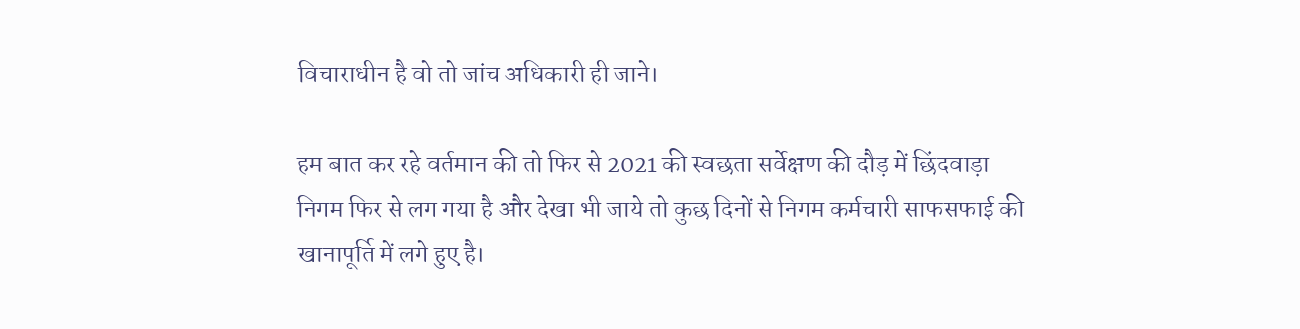विचाराधीन है वो तो जांच अधिकारी ही जाने।

हम बात कर रहे वर्तमान की तो फिर से 2021 की स्वछता सर्वेक्षण की दौड़ में छिंदवाड़ा निगम फिर से लग गया है और देखा भी जाये तो कुछ दिनों से निगम कर्मचारी साफसफाई की खानापूर्ति में लगे हुए है।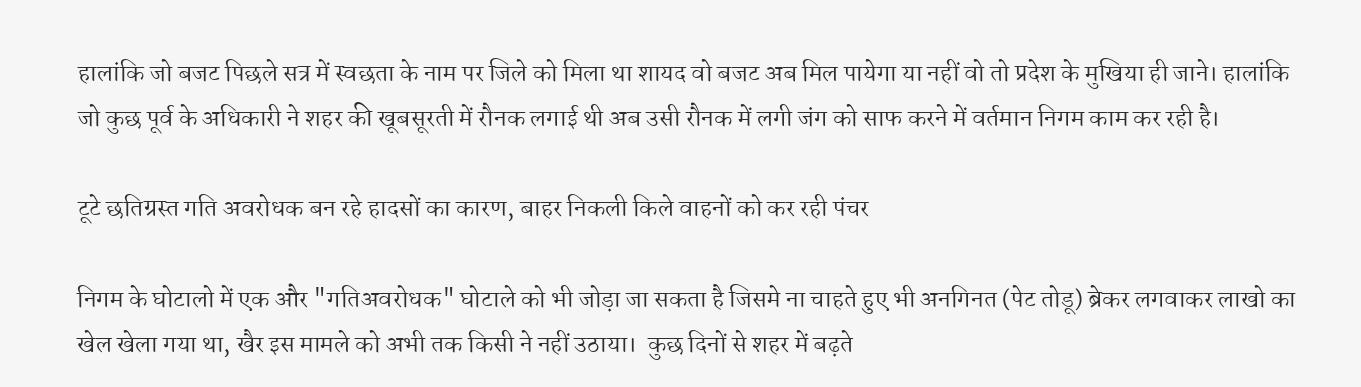हालांकि जो बजट पिछले सत्र में स्वछता के नाम पर जिले को मिला था शायद वो बजट अब मिल पायेगा या नहीं वो तो प्रदेश के मुखिया ही जाने। हालांकि जो कुछ पूर्व के अधिकारी ने शहर की खूबसूरती में रौनक लगाई थी अब उसी रौनक में लगी जंग को साफ करने में वर्तमान निगम काम कर रही है।

टूटे छतिग्रस्त गति अवरोधक बन रहे हादसों का कारण, बाहर निकली किले वाहनों को कर रही पंचर

निगम के घोटालो में एक और "गतिअवरोधक" घोटाले को भी जोड़ा जा सकता है जिसमे ना चाहते हुए भी अनगिनत (पेट तोडू) ब्रेकर लगवाकर लाखो का खेल खेला गया था, खैर इस मामले को अभी तक किसी ने नहीं उठाया।  कुछ दिनों से शहर में बढ़ते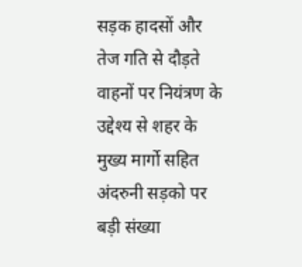सड़क हादसों और तेज गति से दौड़ते वाहनों पर नियंत्रण के उद्देश्य से शहर के मुख्य मार्गो सहित अंदरुनी सड़को पर बड़ी संख्या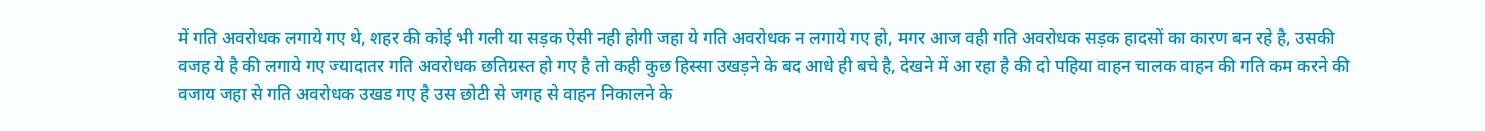में गति अवरोधक लगाये गए थे, शहर की कोई भी गली या सड़क ऐसी नही होगी जहा ये गति अवरोधक न लगाये गए हो, मगर आज वही गति अवरोधक सड़क हादसों का कारण बन रहे है, उसकी वजह ये है की लगाये गए ज्यादातर गति अवरोधक छतिग्रस्त हो गए है तो कही कुछ हिस्सा उखड़ने के बद आधे ही बचे है, देखने में आ रहा है की दो पहिया वाहन चालक वाहन की गति कम करने की वजाय जहा से गति अवरोधक उखड गए है उस छोटी से जगह से वाहन निकालने के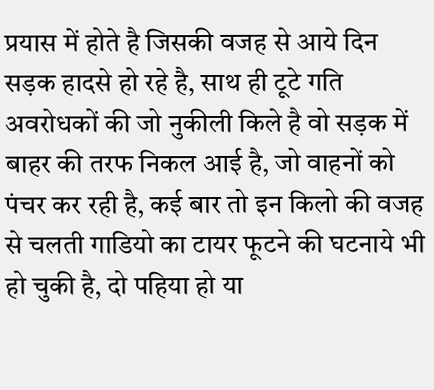प्रयास में होते है जिसकी वजह से आये दिन सड़क हादसे हो रहे है, साथ ही टूटे गति अवरोधकों की जो नुकीली किले है वो सड़क में बाहर की तरफ निकल आई है, जो वाहनों को पंचर कर रही है, कई बार तो इन किलो की वजह से चलती गाडियो का टायर फूटने की घटनाये भी हो चुकी है, दो पहिया हो या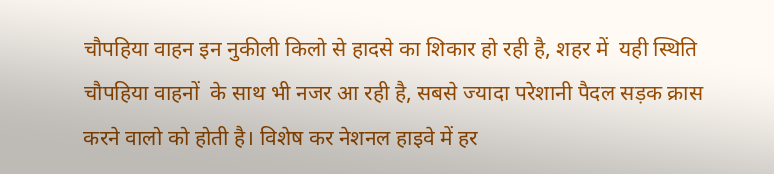चौपहिया वाहन इन नुकीली किलो से हादसे का शिकार हो रही है, शहर में  यही स्थिति चौपहिया वाहनों  के साथ भी नजर आ रही है, सबसे ज्यादा परेशानी पैदल सड़क क्रास करने वालो को होती है। विशेष कर नेशनल हाइवे में हर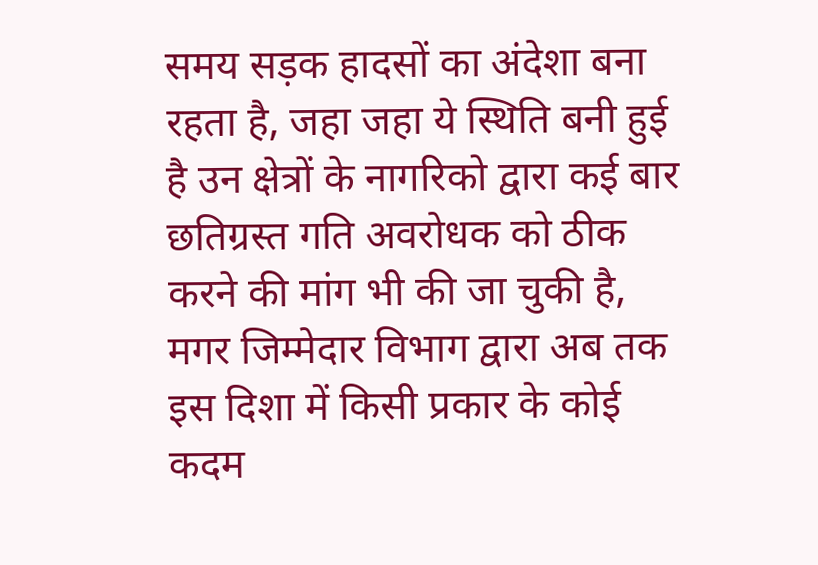समय सड़क हादसों का अंदेशा बना रहता है, जहा जहा ये स्थिति बनी हुई है उन क्षेत्रों के नागरिको द्वारा कई बार छतिग्रस्त गति अवरोधक को ठीक करने की मांग भी की जा चुकी है, मगर जिम्मेदार विभाग द्वारा अब तक इस दिशा में किसी प्रकार के कोई कदम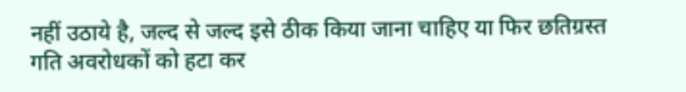नहीं उठाये है, जल्द से जल्द इसे ठीक किया जाना चाहिए या फिर छतिग्रस्त गति अवरोधकों को हटा कर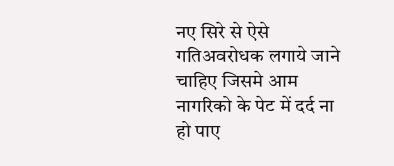नए सिरे से ऐसे गतिअवरोधक लगाये जाने चाहिए जिसमे आम नागरिको के पेट में दर्द ना हो पाए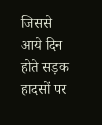जिससे आये दिन होते सड़क हादसों पर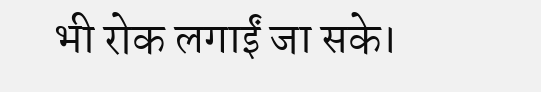भी रोक लगाईं जा सके।